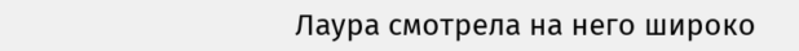Лаура смотрела на него широко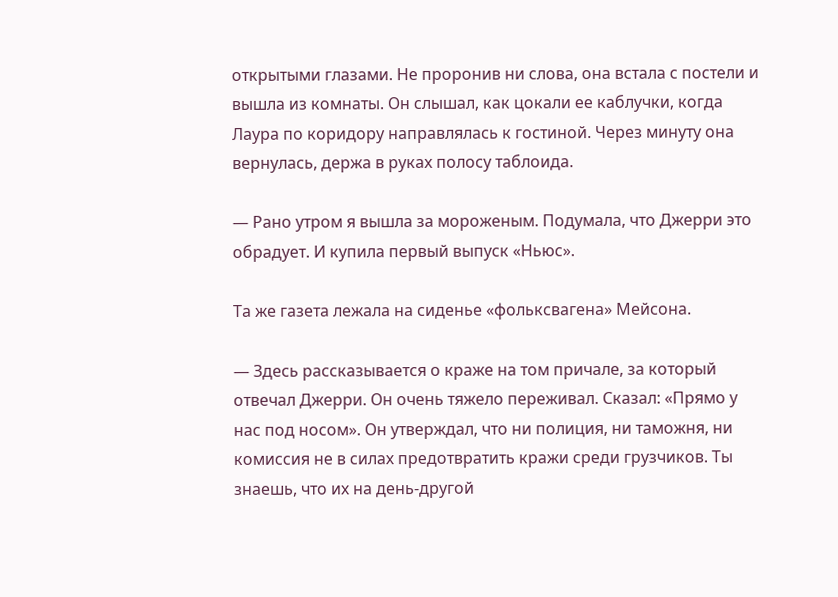открытыми глазами. Не проронив ни слова, она встала с постели и вышла из комнаты. Он слышал, как цокали ее каблучки, когда Лаура по коридору направлялась к гостиной. Через минуту она вернулась, держа в руках полосу таблоида.

— Рано утром я вышла за мороженым. Подумала, что Джерри это обрадует. И купила первый выпуск «Ньюс».

Та же газета лежала на сиденье «фольксвагена» Мейсона.

— Здесь рассказывается о краже на том причале, за который отвечал Джерри. Он очень тяжело переживал. Сказал: «Прямо у нас под носом». Он утверждал, что ни полиция, ни таможня, ни комиссия не в силах предотвратить кражи среди грузчиков. Ты знаешь, что их на день-другой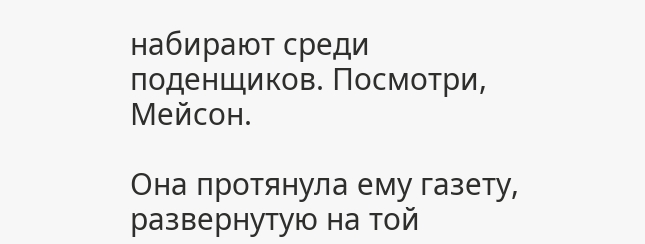набирают среди поденщиков. Посмотри, Мейсон.

Она протянула ему газету, развернутую на той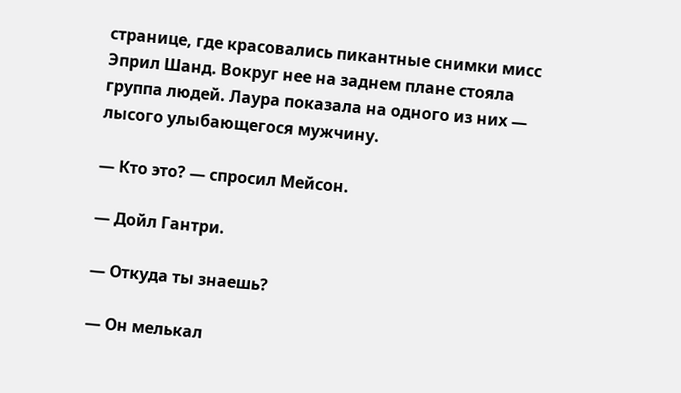странице, где красовались пикантные снимки мисс Эприл Шанд. Вокруг нее на заднем плане стояла группа людей. Лаура показала на одного из них — лысого улыбающегося мужчину.

— Кто это? — спросил Мейсон.

— Дойл Гантри.

— Откуда ты знаешь?

— Он мелькал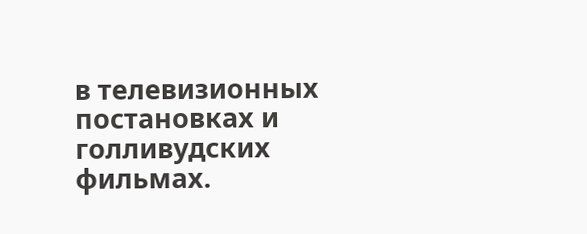в телевизионных постановках и голливудских фильмах.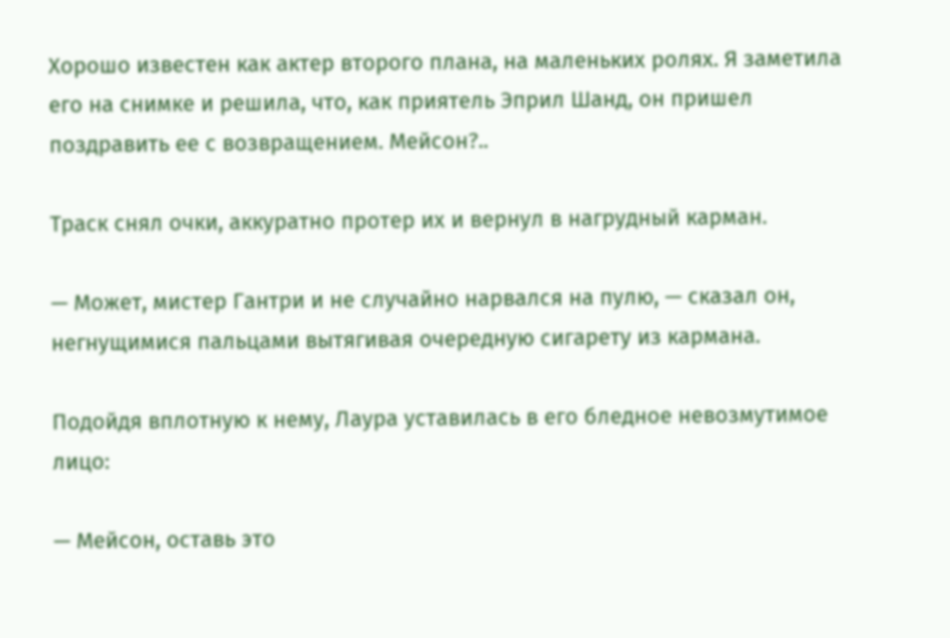Хорошо известен как актер второго плана, на маленьких ролях. Я заметила его на снимке и решила, что, как приятель Эприл Шанд, он пришел поздравить ее с возвращением. Мейсон?..

Траск снял очки, аккуратно протер их и вернул в нагрудный карман.

— Может, мистер Гантри и не случайно нарвался на пулю, — сказал он, негнущимися пальцами вытягивая очередную сигарету из кармана.

Подойдя вплотную к нему, Лаура уставилась в его бледное невозмутимое лицо:

— Мейсон, оставь это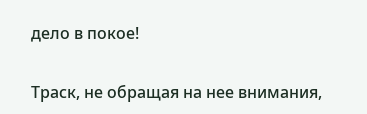дело в покое!

Траск, не обращая на нее внимания,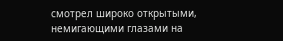смотрел широко открытыми, немигающими глазами на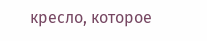кресло, которое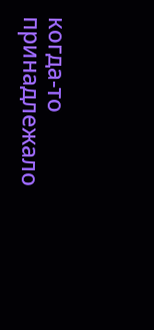когда-то принадлежало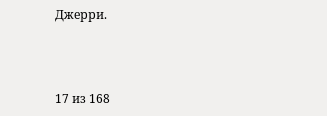Джерри.



17 из 168